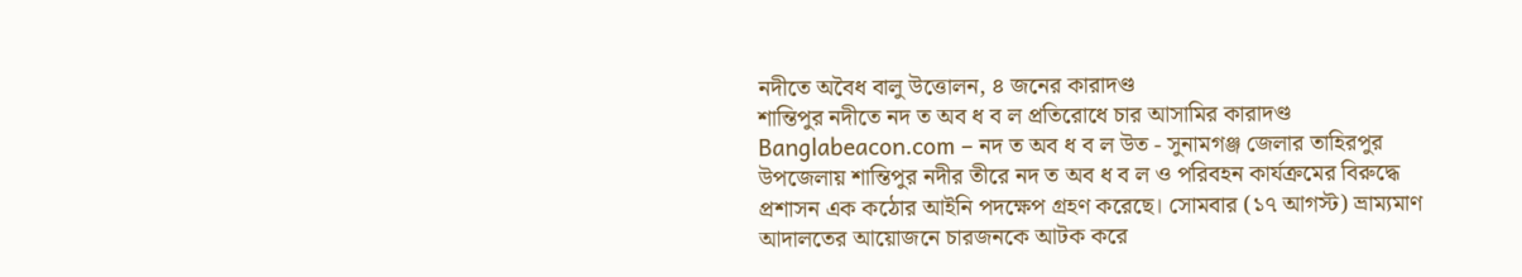নদীতে অবৈধ বালু উত্তোলন, ৪ জনের কারাদণ্ড
শান্তিপুর নদীতে নদ ত অব ধ ব ল প্রতিরোধে চার আসামির কারাদণ্ড
Banglabeacon.com – নদ ত অব ধ ব ল উত - সুনামগঞ্জ জেলার তাহিরপুর উপজেলায় শান্তিপুর নদীর তীরে নদ ত অব ধ ব ল ও পরিবহন কার্যক্রমের বিরুদ্ধে প্রশাসন এক কঠোর আইনি পদক্ষেপ গ্রহণ করেছে। সোমবার (১৭ আগস্ট) ভ্রাম্যমাণ আদালতের আয়োজনে চারজনকে আটক করে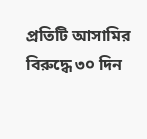প্রতিটি আসামির বিরুদ্ধে ৩০ দিন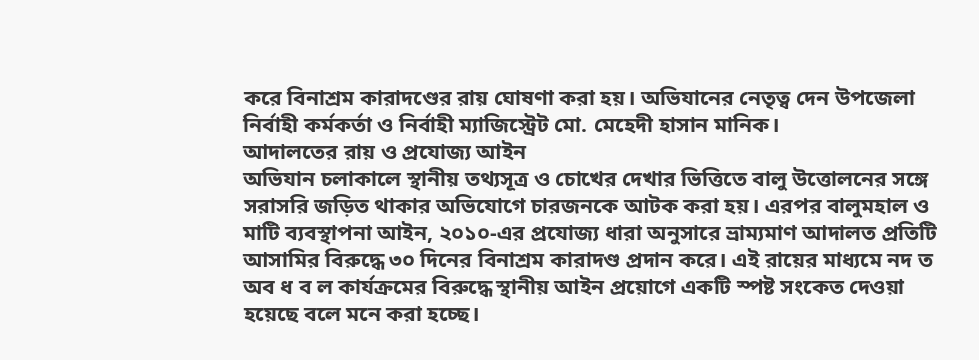করে বিনাশ্রম কারাদণ্ডের রায় ঘোষণা করা হয়। অভিযানের নেতৃত্ব দেন উপজেলা নির্বাহী কর্মকর্তা ও নির্বাহী ম্যাজিস্ট্রেট মো. মেহেদী হাসান মানিক।
আদালতের রায় ও প্রযোজ্য আইন
অভিযান চলাকালে স্থানীয় তথ্যসূত্র ও চোখের দেখার ভিত্তিতে বালু উত্তোলনের সঙ্গে সরাসরি জড়িত থাকার অভিযোগে চারজনকে আটক করা হয়। এরপর বালুমহাল ও মাটি ব্যবস্থাপনা আইন, ২০১০-এর প্রযোজ্য ধারা অনুসারে ভ্রাম্যমাণ আদালত প্রতিটি আসামির বিরুদ্ধে ৩০ দিনের বিনাশ্রম কারাদণ্ড প্রদান করে। এই রায়ের মাধ্যমে নদ ত অব ধ ব ল কার্যক্রমের বিরুদ্ধে স্থানীয় আইন প্রয়োগে একটি স্পষ্ট সংকেত দেওয়া হয়েছে বলে মনে করা হচ্ছে।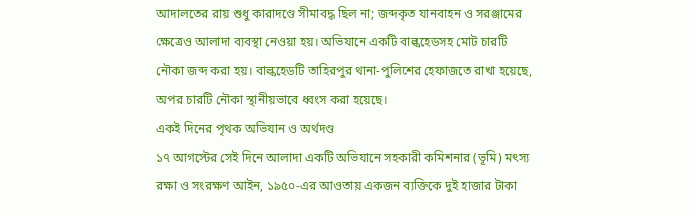আদালতের রায় শুধু কারাদণ্ডে সীমাবদ্ধ ছিল না; জব্দকৃত যানবাহন ও সরঞ্জামের ক্ষেত্রেও আলাদা ব্যবস্থা নেওয়া হয়। অভিযানে একটি বাল্কহেডসহ মোট চারটি নৌকা জব্দ করা হয়। বাল্কহেডটি তাহিরপুর থানা-পুলিশের হেফাজতে রাখা হয়েছে, অপর চারটি নৌকা স্থানীয়ভাবে ধ্বংস করা হয়েছে।
একই দিনের পৃথক অভিযান ও অর্থদণ্ড
১৭ আগস্টের সেই দিনে আলাদা একটি অভিযানে সহকারী কমিশনার (ভূমি) মৎস্য রক্ষা ও সংরক্ষণ আইন, ১৯৫০-এর আওতায় একজন ব্যক্তিকে দুই হাজার টাকা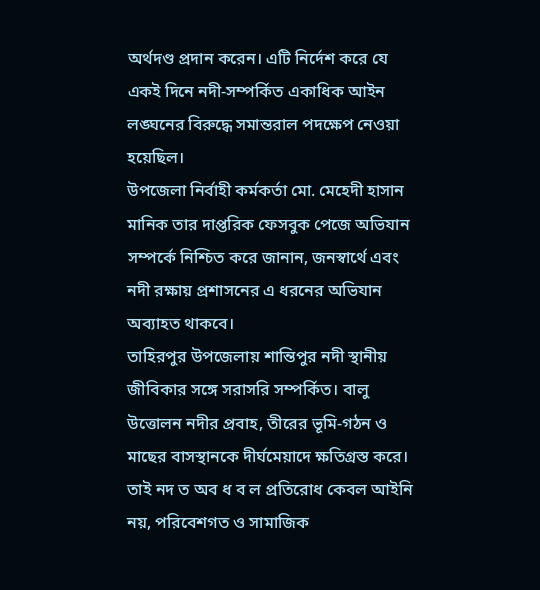অর্থদণ্ড প্রদান করেন। এটি নির্দেশ করে যে একই দিনে নদী-সম্পর্কিত একাধিক আইন লঙ্ঘনের বিরুদ্ধে সমান্তরাল পদক্ষেপ নেওয়া হয়েছিল।
উপজেলা নির্বাহী কর্মকর্তা মো. মেহেদী হাসান মানিক তার দাপ্তরিক ফেসবুক পেজে অভিযান সম্পর্কে নিশ্চিত করে জানান, জনস্বার্থে এবং নদী রক্ষায় প্রশাসনের এ ধরনের অভিযান অব্যাহত থাকবে।
তাহিরপুর উপজেলায় শান্তিপুর নদী স্থানীয় জীবিকার সঙ্গে সরাসরি সম্পর্কিত। বালু উত্তোলন নদীর প্রবাহ, তীরের ভূমি-গঠন ও মাছের বাসস্থানকে দীর্ঘমেয়াদে ক্ষতিগ্রস্ত করে। তাই নদ ত অব ধ ব ল প্রতিরোধ কেবল আইনি নয়, পরিবেশগত ও সামাজিক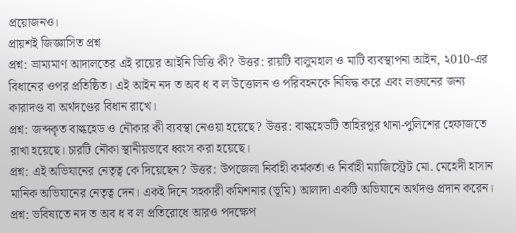প্রয়োজনও।
প্রায়শই জিজ্ঞাসিত প্রশ্ন
প্রশ্ন: ভ্রাম্যমাণ আদালতের এই রায়ের আইনি ভিত্তি কী? উত্তর: রায়টি বালুমহাল ও মাটি ব্যবস্থাপনা আইন, ২010-এর বিধানের ওপর প্রতিষ্ঠিত। এই আইন নদ ত অব ধ ব ল উত্তোলন ও পরিবহনকে নিষিদ্ধ করে এবং লঙ্ঘনের জন্য কারাদণ্ড বা অর্থদণ্ডের বিধান রাখে।
প্রশ্ন: জব্দকৃত বাল্কহেড ও নৌকার কী ব্যবস্থা নেওয়া হয়েছে? উত্তর: বাল্কহেডটি তাহিরপুর থানা-পুলিশের হেফাজতে রাখা হয়েছে। চারটি নৌকা স্থানীয়ভাবে ধ্বংস করা হয়েছে।
প্রশ্ন: এই অভিযানের নেতৃত্ব কে দিয়েছেন? উত্তর: উপজেলা নির্বাহী কর্মকর্তা ও নির্বাহী ম্যাজিস্ট্রেট মো. মেহেদী হাসান মানিক অভিযানের নেতৃত্ব দেন। একই দিনে সহকারী কমিশনার (ভূমি) আলাদা একটি অভিযানে অর্থদণ্ড প্রদান করেন।
প্রশ্ন: ভবিষ্যতে নদ ত অব ধ ব ল প্রতিরোধে আরও পদক্ষেপ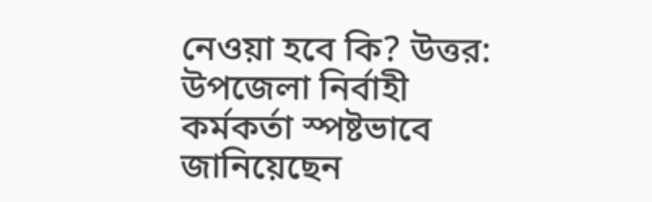নেওয়া হবে কি? উত্তর: উপজেলা নির্বাহী কর্মকর্তা স্পষ্টভাবে জানিয়েছেন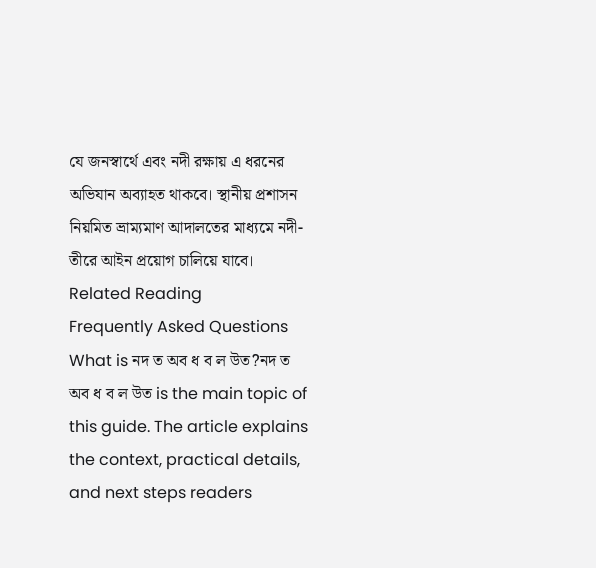যে জনস্বার্থে এবং নদী রক্ষায় এ ধরনের অভিযান অব্যাহত থাকবে। স্থানীয় প্রশাসন নিয়মিত ভ্রাম্যমাণ আদালতের মাধ্যমে নদী-তীরে আইন প্রয়োগ চালিয়ে যাবে।
Related Reading
Frequently Asked Questions
What is নদ ত অব ধ ব ল উত?নদ ত অব ধ ব ল উত is the main topic of this guide. The article explains the context, practical details, and next steps readers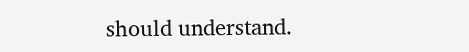should understand.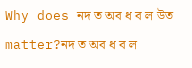Why does নদ ত অব ধ ব ল উত matter?নদ ত অব ধ ব ল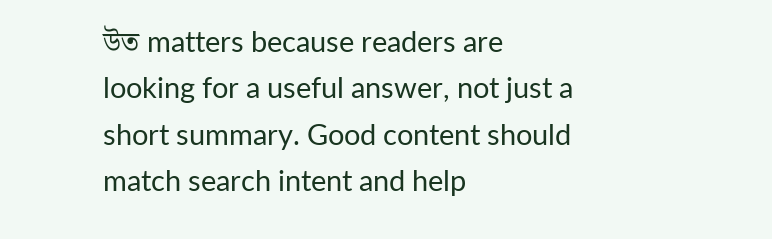উত matters because readers are looking for a useful answer, not just a short summary. Good content should match search intent and help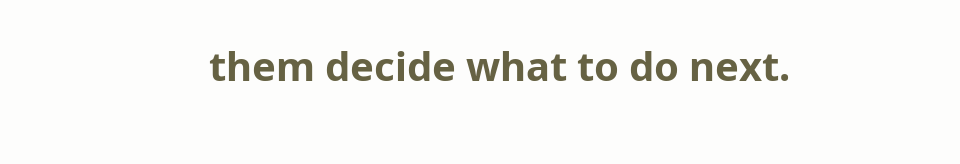them decide what to do next.